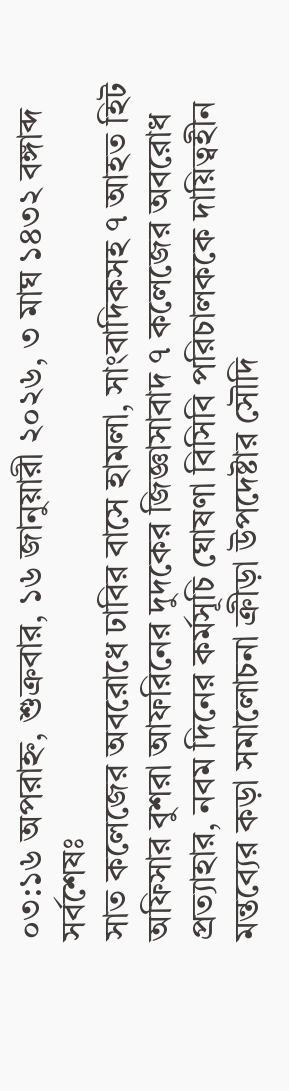০৩:১৬ অপরাহ্ন, শুক্রবার, ১৬ জানুয়ারী ২০২৬, ৩ মাঘ ১৪৩২ বঙ্গাব্দ
সর্বশেষঃ
সাত কলেজের অবরোধে ঢাবির বাসে হামলা, সাংবাদিকসহ ৭ আহত হিট অফিসার বুশরা আফরিনের দুদকের জিজ্ঞাসাবাদ ৭ কলেজের অবরোধ প্রত্যাহার, নবম দিনের কর্মসূচি ঘোষণা বিসিবি পরিচালককে দায়িত্বহীন মন্তব্যের কড়া সমালোচনা ক্রীড়া উপদেষ্টার সৌদি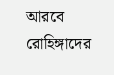আরবে রোহিঙ্গাদের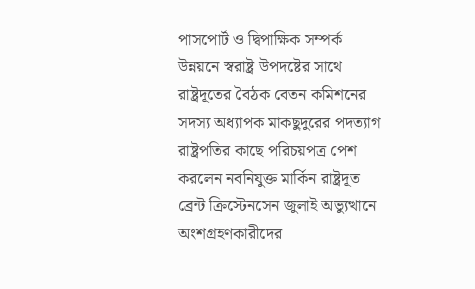পাসপোর্ট ও দ্বিপাক্ষিক সম্পর্ক উন্নয়নে স্বরাষ্ট্র উপদষ্টের সাথে রাষ্ট্রদূতের বৈঠক বেতন কমিশনের সদস্য অধ্যাপক মাকছুদুরের পদত্যাগ রাষ্ট্রপতির কাছে পরিচয়পত্র পেশ করলেন নবনিযুক্ত মার্কিন রাষ্ট্রদূত ব্রেন্ট ক্রিস্টেনসেন জুলাই অভ্যুত্থানে অংশগ্রহণকারীদের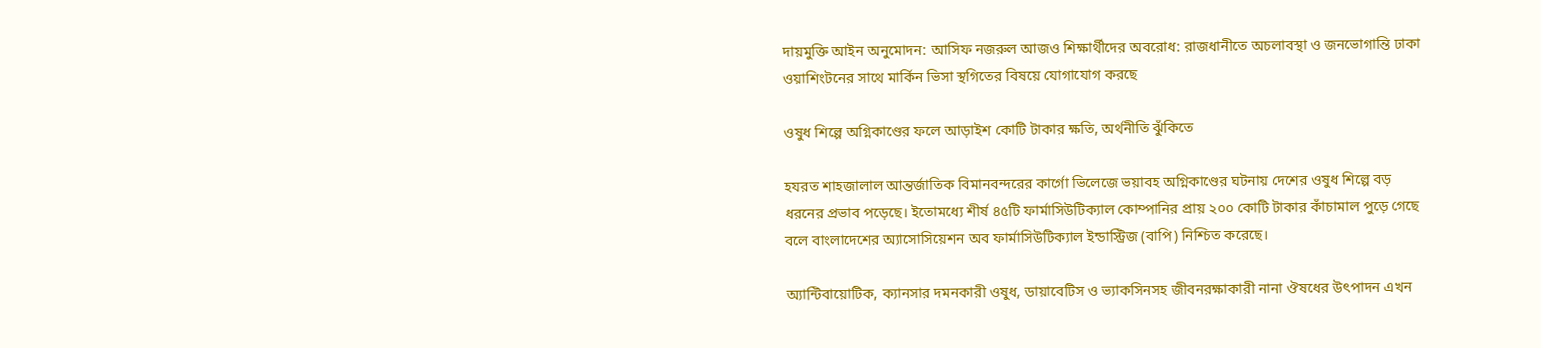দায়মুক্তি আইন অনুমোদন: আসিফ নজরুল আজও শিক্ষার্থীদের অবরোধ: রাজধানীতে অচলাবস্থা ও জনভোগান্তি ঢাকা ওয়াশিংটনের সাথে মার্কিন ভিসা স্থগিতের বিষয়ে যোগাযোগ করছে

ওষুধ শিল্পে অগ্নিকাণ্ডের ফলে আড়াইশ কোটি টাকার ক্ষতি, অর্থনীতি ঝুঁকিতে

হযরত শাহজালাল আন্তর্জাতিক বিমানবন্দরের কার্গো ভিলেজে ভয়াবহ অগ্নিকাণ্ডের ঘটনায় দেশের ওষুধ শিল্পে বড় ধরনের প্রভাব পড়েছে। ইতোমধ্যে শীর্ষ ৪৫টি ফার্মাসিউটিক্যাল কোম্পানির প্রায় ২০০ কোটি টাকার কাঁচামাল পুড়ে গেছে বলে বাংলাদেশের অ্যাসোসিয়েশন অব ফার্মাসিউটিক্যাল ইন্ডাস্ট্রিজ (বাপি) নিশ্চিত করেছে।

অ্যান্টিবায়োটিক, ক্যানসার দমনকারী ওষুধ, ডায়াবেটিস ও ভ্যাকসিনসহ জীবনরক্ষাকারী নানা ঔষধের উৎপাদন এখন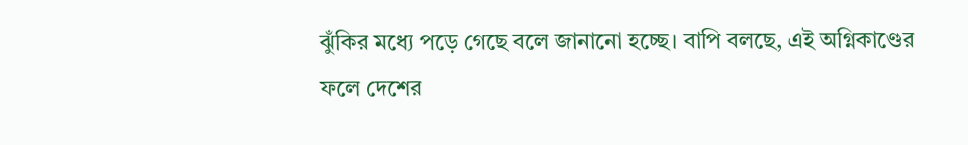ঝুঁকির মধ্যে পড়ে গেছে বলে জানানো হচ্ছে। বাপি বলছে, এই অগ্নিকাণ্ডের ফলে দেশের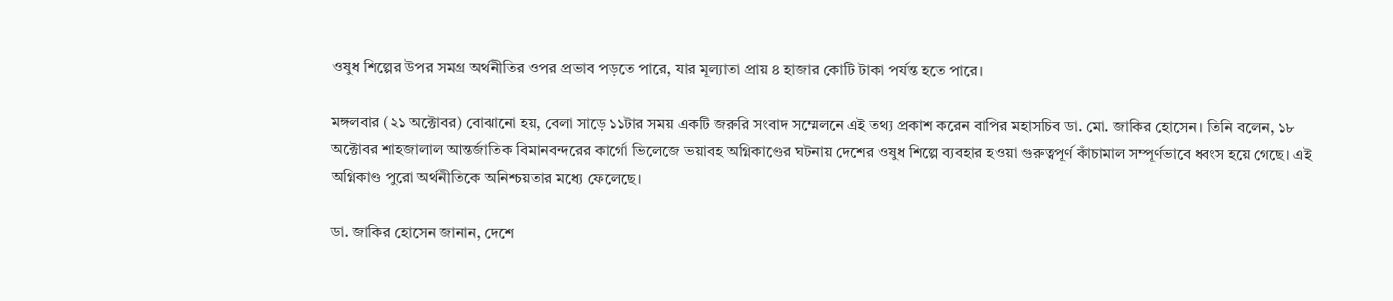ওষুধ শিল্পের উপর সমগ্র অর্থনীতির ওপর প্রভাব পড়তে পারে, যার মূল্যাতা প্রায় ৪ হাজার কোটি টাকা পর্যন্ত হতে পারে।

মঙ্গলবার (২১ অক্টোবর) বোঝানো হয়, বেলা সাড়ে ১১টার সময় একটি জরুরি সংবাদ সম্মেলনে এই তথ্য প্রকাশ করেন বাপির মহাসচিব ডা. মো. জাকির হোসেন। তিনি বলেন, ১৮ অক্টোবর শাহজালাল আন্তর্জাতিক বিমানবন্দরের কার্গো ভিলেজে ভয়াবহ অগ্নিকাণ্ডের ঘটনায় দেশের ওষুধ শিল্পে ব্যবহার হওয়া গুরুত্বপূর্ণ কাঁচামাল সম্পূর্ণভাবে ধ্বংস হয়ে গেছে। এই অগ্নিকাণ্ড পুরো অর্থনীতিকে অনিশ্চয়তার মধ্যে ফেলেছে।

ডা. জাকির হোসেন জানান, দেশে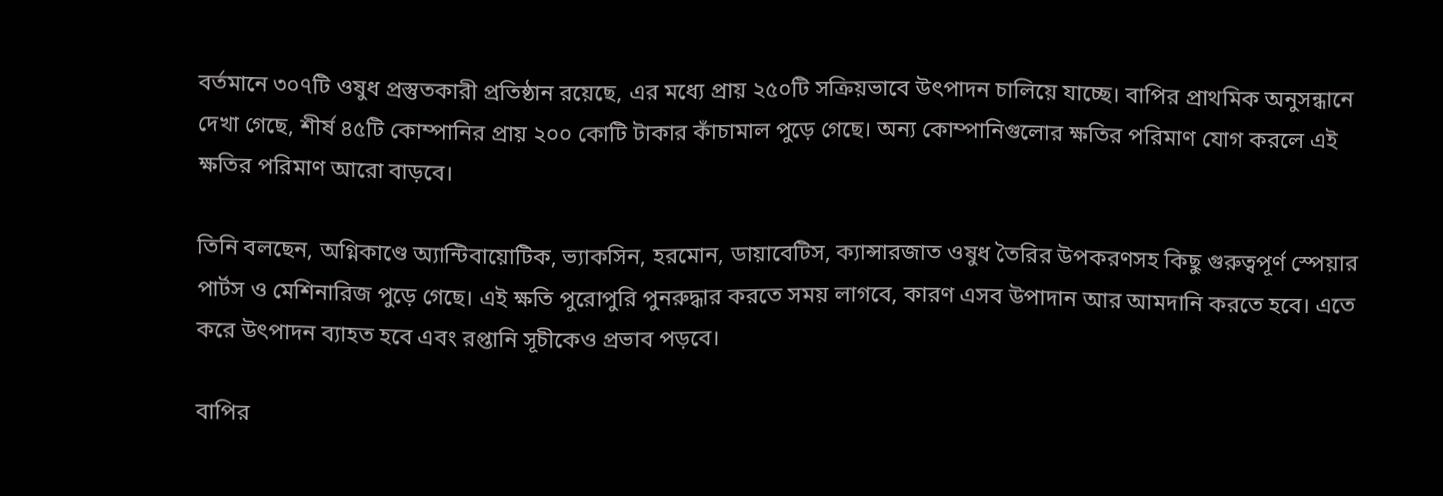বর্তমানে ৩০৭টি ওষুধ প্রস্তুতকারী প্রতিষ্ঠান রয়েছে, এর মধ্যে প্রায় ২৫০টি সক্রিয়ভাবে উৎপাদন চালিয়ে যাচ্ছে। বাপির প্রাথমিক অনুসন্ধানে দেখা গেছে, শীর্ষ ৪৫টি কোম্পানির প্রায় ২০০ কোটি টাকার কাঁচামাল পুড়ে গেছে। অন্য কোম্পানিগুলোর ক্ষতির পরিমাণ যোগ করলে এই ক্ষতির পরিমাণ আরো বাড়বে।

তিনি বলছেন, অগ্নিকাণ্ডে অ্যান্টিবায়োটিক, ভ্যাকসিন, হরমোন, ডায়াবেটিস, ক্যান্সারজাত ওষুধ তৈরির উপকরণসহ কিছু গুরুত্বপূর্ণ স্পেয়ার পার্টস ও মেশিনারিজ পুড়ে গেছে। এই ক্ষতি পুরোপুরি পুনরুদ্ধার করতে সময় লাগবে, কারণ এসব উপাদান আর আমদানি করতে হবে। এতে করে উৎপাদন ব্যাহত হবে এবং রপ্তানি সূচীকেও প্রভাব পড়বে।

বাপির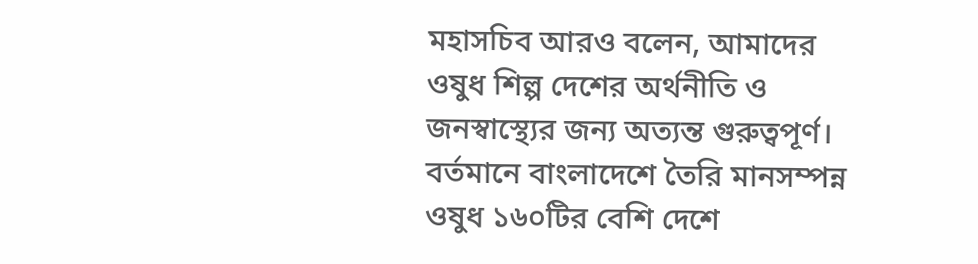মহাসচিব আরও বলেন, আমাদের ওষুধ শিল্প দেশের অর্থনীতি ও জনস্বাস্থ্যের জন্য অত্যন্ত গুরুত্বপূর্ণ। বর্তমানে বাংলাদেশে তৈরি মানসম্পন্ন ওষুধ ১৬০টির বেশি দেশে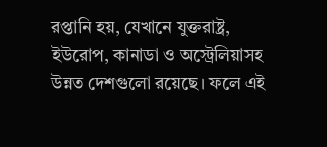রপ্তানি হয়, যেখানে যুক্তরাষ্ট্র, ইউরোপ, কানাডা ও অস্ট্রেলিয়াসহ উন্নত দেশগুলো রয়েছে। ফলে এই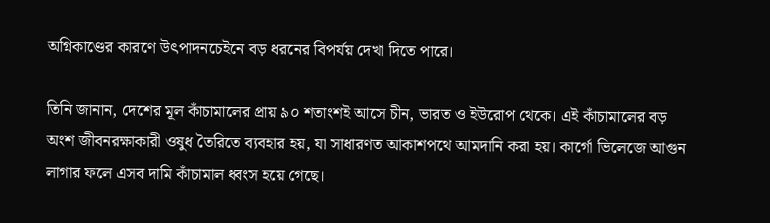অগ্নিকাণ্ডের কারণে উৎপাদনচেইনে বড় ধরনের বিপর্যয় দেখা দিতে পারে।

তিনি জানান, দেশের মূল কাঁচামালের প্রায় ৯০ শতাংশই আসে চীন, ভারত ও ইউরোপ থেকে। এই কাঁচামালের বড় অংশ জীবনরক্ষাকারী ওষুধ তৈরিতে ব্যবহার হয়, যা সাধারণত আকাশপথে আমদানি করা হয়। কার্গো ভিলেজে আগুন লাগার ফলে এসব দামি কাঁচামাল ধ্বংস হয়ে গেছে।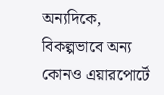অন্যদিকে, বিকল্পভাবে অন্য কোনও এয়ারপোর্টে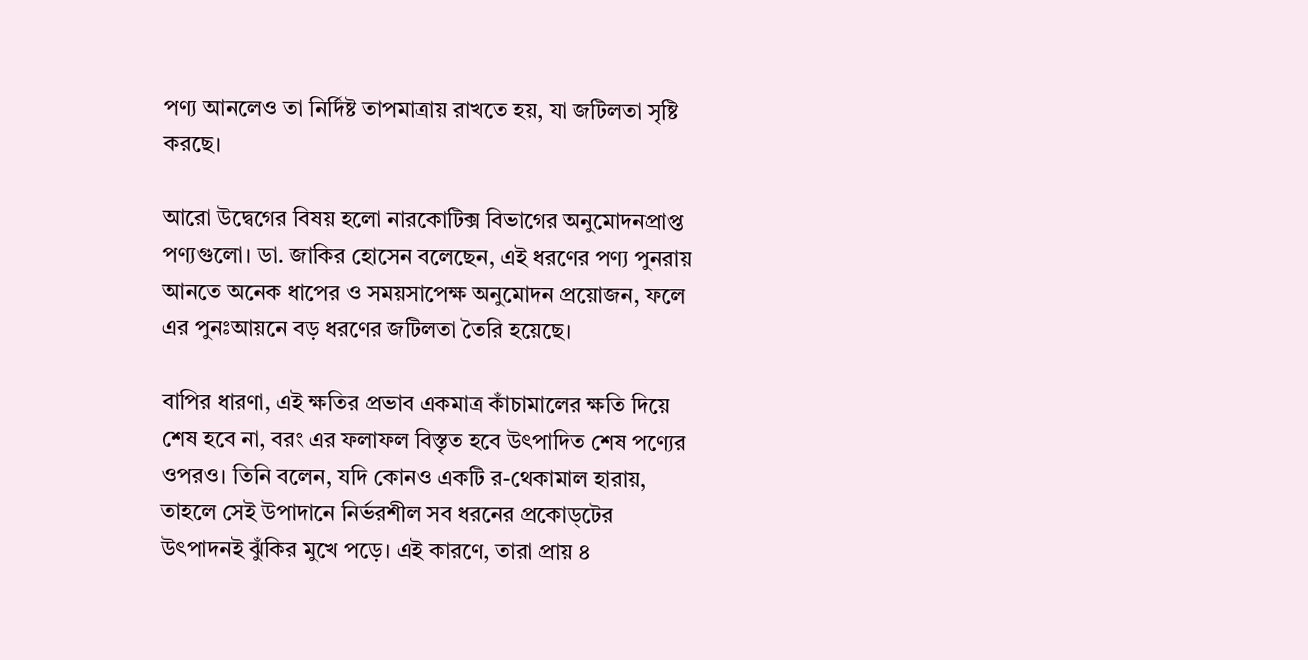পণ্য আনলেও তা নির্দিষ্ট তাপমাত্রায় রাখতে হয়, যা জটিলতা সৃষ্টি করছে।

আরো উদ্বেগের বিষয় হলো নারকোটিক্স বিভাগের অনুমোদনপ্রাপ্ত পণ্যগুলো। ডা. জাকির হোসেন বলেছেন, এই ধরণের পণ্য পুনরায় আনতে অনেক ধাপের ও সময়সাপেক্ষ অনুমোদন প্রয়োজন, ফলে এর পুনঃআয়নে বড় ধরণের জটিলতা তৈরি হয়েছে।

বাপির ধারণা, এই ক্ষতির প্রভাব একমাত্র কাঁচামালের ক্ষতি দিয়ে শেষ হবে না, বরং এর ফলাফল বিস্তৃত হবে উৎপাদিত শেষ পণ্যের ওপরও। তিনি বলেন, যদি কোনও একটি র-থেকামাল হারায়, তাহলে সেই উপাদানে নির্ভরশীল সব ধরনের প্রকোড্টের উৎপাদনই ঝুঁকির মুখে পড়ে। এই কারণে, তারা প্রায় ৪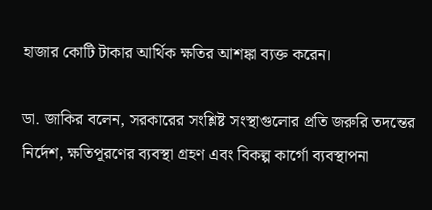হাজার কোটি টাকার আর্থিক ক্ষতির আশঙ্কা ব্যক্ত করেন।

ডা. জাকির বলেন, সরকারের সংশ্লিষ্ট সংস্থাগুলোর প্রতি জরুরি তদন্তের নির্দেশ, ক্ষতিপূরণের ব্যবস্থা গ্রহণ এবং বিকল্প কার্গো ব্যবস্থাপনা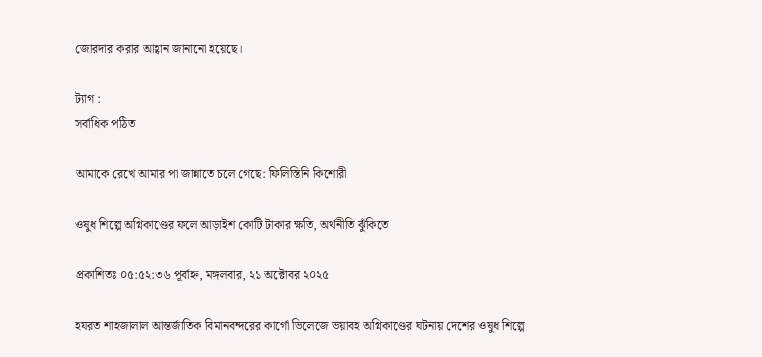জোরদার করার আহ্বান জানানো হয়েছে।

ট্যাগ :
সর্বাধিক পঠিত

আমাকে রেখে আমার পা জান্নাতে চলে গেছে: ফিলিস্তিনি কিশোরী

ওষুধ শিল্পে অগ্নিকাণ্ডের ফলে আড়াইশ কোটি টাকার ক্ষতি, অর্থনীতি ঝুঁকিতে

প্রকাশিতঃ ০৫:৫২:৩৬ পূর্বাহ্ন, মঙ্গলবার, ২১ অক্টোবর ২০২৫

হযরত শাহজালাল আন্তর্জাতিক বিমানবন্দরের কার্গো ভিলেজে ভয়াবহ অগ্নিকাণ্ডের ঘটনায় দেশের ওষুধ শিল্পে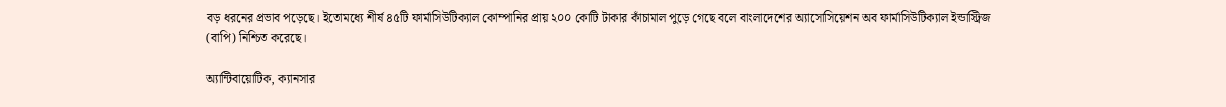বড় ধরনের প্রভাব পড়েছে। ইতোমধ্যে শীর্ষ ৪৫টি ফার্মাসিউটিক্যাল কোম্পানির প্রায় ২০০ কোটি টাকার কাঁচামাল পুড়ে গেছে বলে বাংলাদেশের অ্যাসোসিয়েশন অব ফার্মাসিউটিক্যাল ইন্ডাস্ট্রিজ (বাপি) নিশ্চিত করেছে।

অ্যান্টিবায়োটিক, ক্যানসার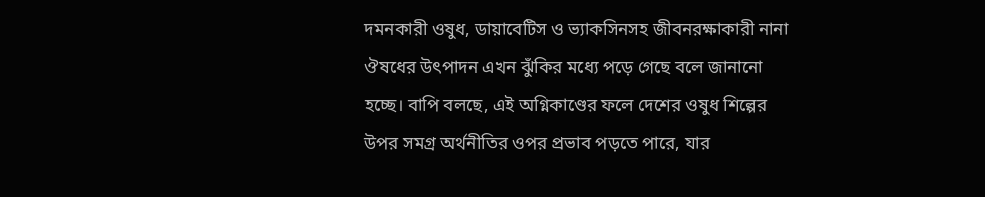দমনকারী ওষুধ, ডায়াবেটিস ও ভ্যাকসিনসহ জীবনরক্ষাকারী নানা ঔষধের উৎপাদন এখন ঝুঁকির মধ্যে পড়ে গেছে বলে জানানো হচ্ছে। বাপি বলছে, এই অগ্নিকাণ্ডের ফলে দেশের ওষুধ শিল্পের উপর সমগ্র অর্থনীতির ওপর প্রভাব পড়তে পারে, যার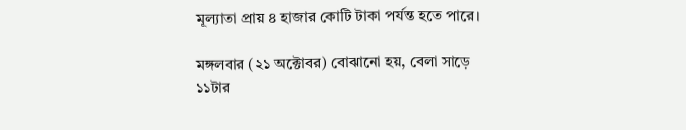মূল্যাতা প্রায় ৪ হাজার কোটি টাকা পর্যন্ত হতে পারে।

মঙ্গলবার (২১ অক্টোবর) বোঝানো হয়, বেলা সাড়ে ১১টার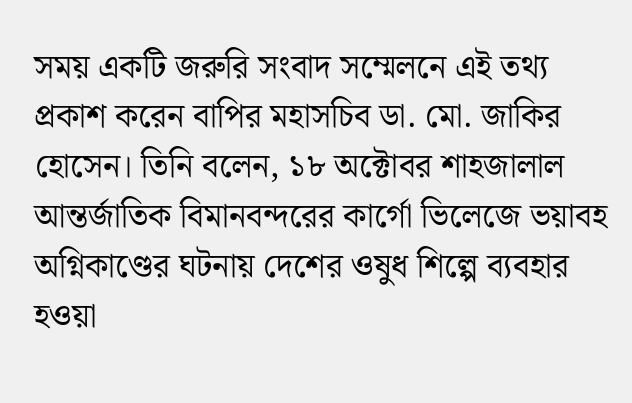সময় একটি জরুরি সংবাদ সম্মেলনে এই তথ্য প্রকাশ করেন বাপির মহাসচিব ডা. মো. জাকির হোসেন। তিনি বলেন, ১৮ অক্টোবর শাহজালাল আন্তর্জাতিক বিমানবন্দরের কার্গো ভিলেজে ভয়াবহ অগ্নিকাণ্ডের ঘটনায় দেশের ওষুধ শিল্পে ব্যবহার হওয়া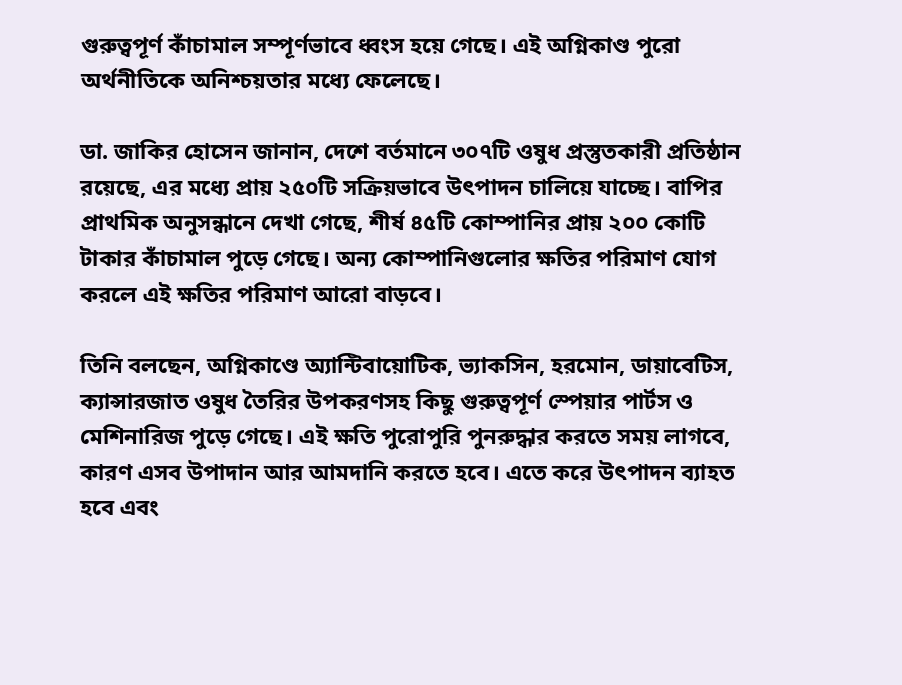গুরুত্বপূর্ণ কাঁচামাল সম্পূর্ণভাবে ধ্বংস হয়ে গেছে। এই অগ্নিকাণ্ড পুরো অর্থনীতিকে অনিশ্চয়তার মধ্যে ফেলেছে।

ডা. জাকির হোসেন জানান, দেশে বর্তমানে ৩০৭টি ওষুধ প্রস্তুতকারী প্রতিষ্ঠান রয়েছে, এর মধ্যে প্রায় ২৫০টি সক্রিয়ভাবে উৎপাদন চালিয়ে যাচ্ছে। বাপির প্রাথমিক অনুসন্ধানে দেখা গেছে, শীর্ষ ৪৫টি কোম্পানির প্রায় ২০০ কোটি টাকার কাঁচামাল পুড়ে গেছে। অন্য কোম্পানিগুলোর ক্ষতির পরিমাণ যোগ করলে এই ক্ষতির পরিমাণ আরো বাড়বে।

তিনি বলছেন, অগ্নিকাণ্ডে অ্যান্টিবায়োটিক, ভ্যাকসিন, হরমোন, ডায়াবেটিস, ক্যান্সারজাত ওষুধ তৈরির উপকরণসহ কিছু গুরুত্বপূর্ণ স্পেয়ার পার্টস ও মেশিনারিজ পুড়ে গেছে। এই ক্ষতি পুরোপুরি পুনরুদ্ধার করতে সময় লাগবে, কারণ এসব উপাদান আর আমদানি করতে হবে। এতে করে উৎপাদন ব্যাহত হবে এবং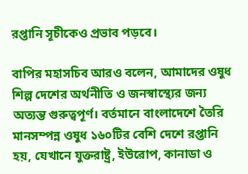রপ্তানি সূচীকেও প্রভাব পড়বে।

বাপির মহাসচিব আরও বলেন, আমাদের ওষুধ শিল্প দেশের অর্থনীতি ও জনস্বাস্থ্যের জন্য অত্যন্ত গুরুত্বপূর্ণ। বর্তমানে বাংলাদেশে তৈরি মানসম্পন্ন ওষুধ ১৬০টির বেশি দেশে রপ্তানি হয়, যেখানে যুক্তরাষ্ট্র, ইউরোপ, কানাডা ও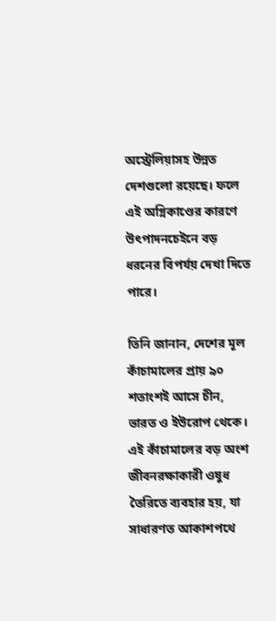অস্ট্রেলিয়াসহ উন্নত দেশগুলো রয়েছে। ফলে এই অগ্নিকাণ্ডের কারণে উৎপাদনচেইনে বড় ধরনের বিপর্যয় দেখা দিতে পারে।

তিনি জানান, দেশের মূল কাঁচামালের প্রায় ৯০ শতাংশই আসে চীন, ভারত ও ইউরোপ থেকে। এই কাঁচামালের বড় অংশ জীবনরক্ষাকারী ওষুধ তৈরিতে ব্যবহার হয়, যা সাধারণত আকাশপথে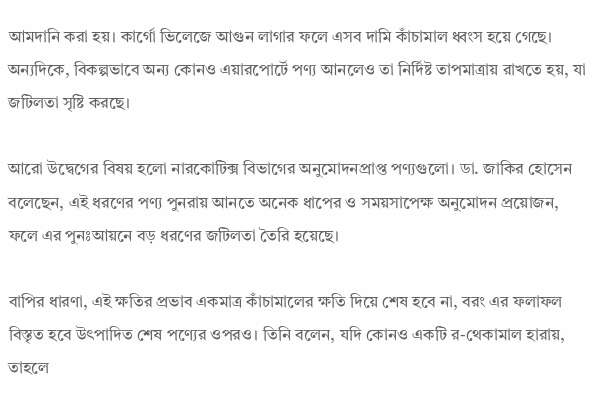আমদানি করা হয়। কার্গো ভিলেজে আগুন লাগার ফলে এসব দামি কাঁচামাল ধ্বংস হয়ে গেছে। অন্যদিকে, বিকল্পভাবে অন্য কোনও এয়ারপোর্টে পণ্য আনলেও তা নির্দিষ্ট তাপমাত্রায় রাখতে হয়, যা জটিলতা সৃষ্টি করছে।

আরো উদ্বেগের বিষয় হলো নারকোটিক্স বিভাগের অনুমোদনপ্রাপ্ত পণ্যগুলো। ডা. জাকির হোসেন বলেছেন, এই ধরণের পণ্য পুনরায় আনতে অনেক ধাপের ও সময়সাপেক্ষ অনুমোদন প্রয়োজন, ফলে এর পুনঃআয়নে বড় ধরণের জটিলতা তৈরি হয়েছে।

বাপির ধারণা, এই ক্ষতির প্রভাব একমাত্র কাঁচামালের ক্ষতি দিয়ে শেষ হবে না, বরং এর ফলাফল বিস্তৃত হবে উৎপাদিত শেষ পণ্যের ওপরও। তিনি বলেন, যদি কোনও একটি র-থেকামাল হারায়, তাহলে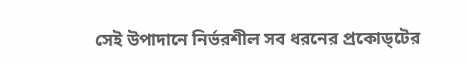সেই উপাদানে নির্ভরশীল সব ধরনের প্রকোড্টের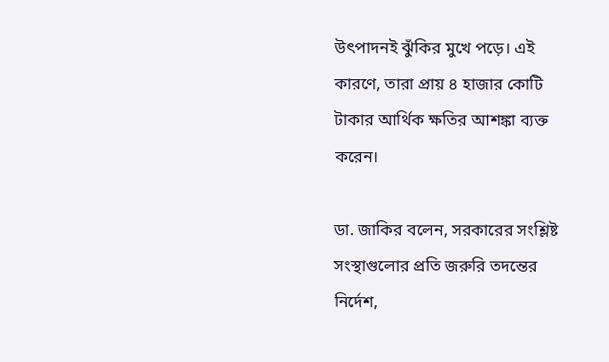উৎপাদনই ঝুঁকির মুখে পড়ে। এই কারণে, তারা প্রায় ৪ হাজার কোটি টাকার আর্থিক ক্ষতির আশঙ্কা ব্যক্ত করেন।

ডা. জাকির বলেন, সরকারের সংশ্লিষ্ট সংস্থাগুলোর প্রতি জরুরি তদন্তের নির্দেশ,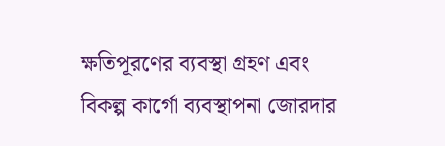ক্ষতিপূরণের ব্যবস্থা গ্রহণ এবং বিকল্প কার্গো ব্যবস্থাপনা জোরদার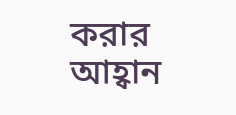করার আহ্বান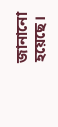জানানো হয়েছে।